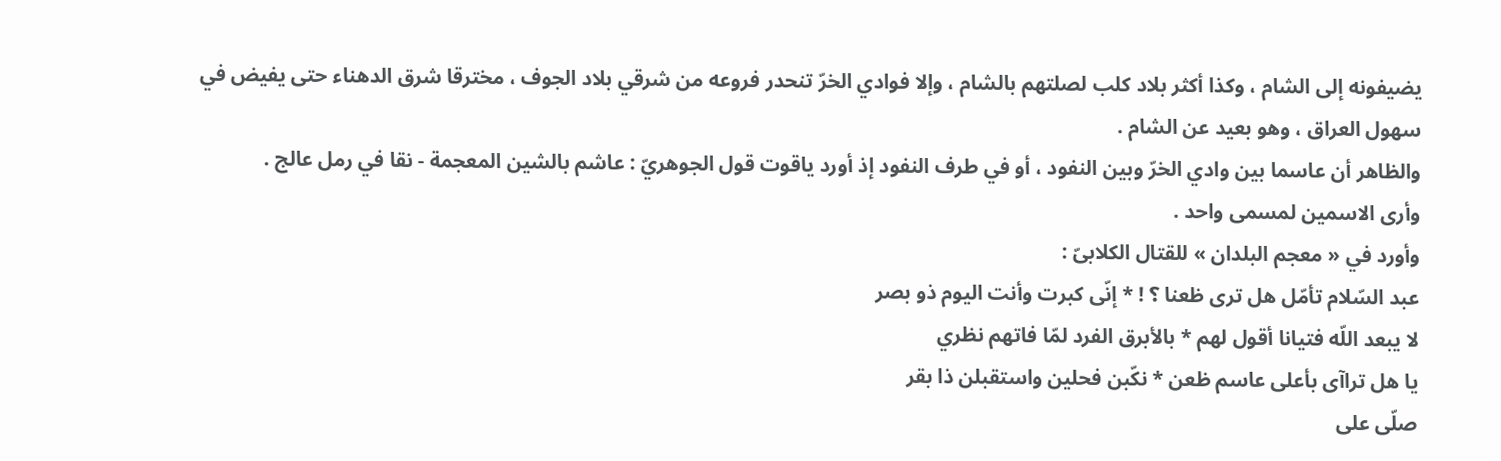يضيفونه إلى الشام ، وكذا أكثر بلاد كلب لصلتهم بالشام ، وإلا فوادي الخرّ تنحدر فروعه من شرقي بلاد الجوف ، مخترقا شرق الدهناء حتى يفيض في سهول العراق ، وهو بعيد عن الشام .
والظاهر أن عاسما بين وادي الخرّ وبين النفود ، أو في طرف النفود إذ أورد ياقوت قول الجوهريّ : عاشم بالشين المعجمة - نقا في رمل عالج .
وأرى الاسمين لمسمى واحد .
وأورد في « معجم البلدان » للقتال الكلابىّ :
عبد السّلام تأمّل هل ترى ظعنا ؟ ! * إنّى كبرت وأنت اليوم ذو بصر
لا يبعد اللّه فتيانا أقول لهم * بالأبرق الفرد لمّا فاتهم نظري
يا هل تراآى بأعلى عاسم ظعن * نكّبن فحلين واستقبلن ذا بقر
صلّى على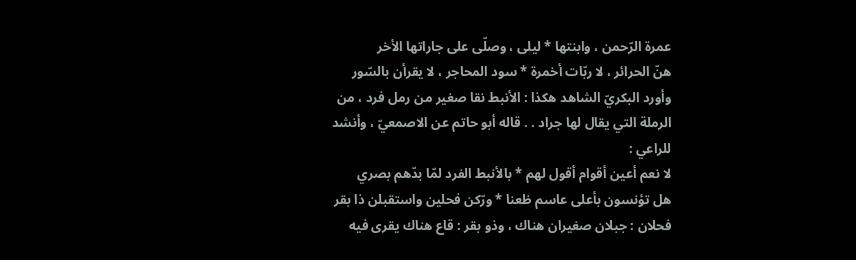عمرة الرّحمن ، وابنتها * ليلى ، وصلّى على جاراتها الأخر
هنّ الحرائر ، لا ربّات أخمرة * سود المحاجر ، لا يقرأن بالسّور
وأورد البكريّ الشاهد هكذا : الأنبط نقا صغير من رمل فرد ، من الرملة التي يقال لها جراد . . قاله أبو حاتم عن الاصمعيّ ، وأنشد للراعي :
لا نعم أعين أقوام أقول لهم * بالأنبط الفرد لمّا بدّهم بصري
هل تؤنسون بأعلى عاسم ظعنا * ورّكن فحلين واستقبلن ذا بقر
فحلان : جبلان صغيران هناك ، وذو بقر : قاع هناك يقرى فيه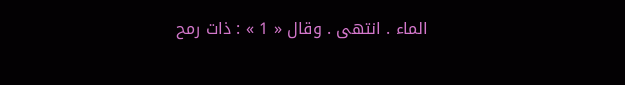الماء . انتهى . وقال « 1 » : ذات رمح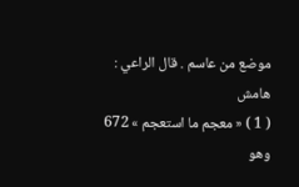موضع من عاسم . قال الراعي :
هامش
( 1 ) « معجم ما استعجم » 672 وهو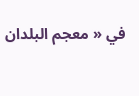في « معجم البلدان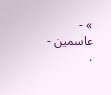» - عاسمين - .